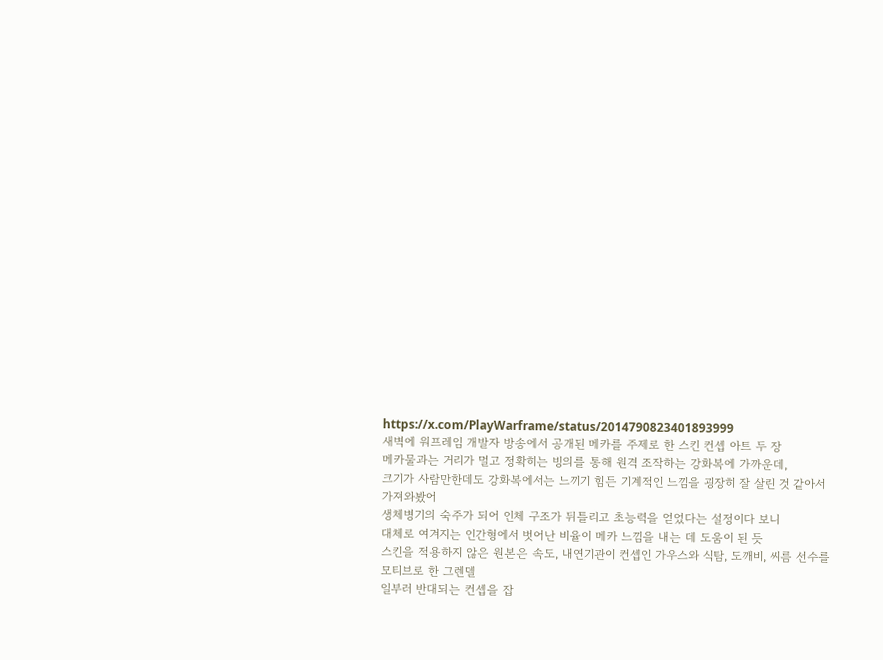https://x.com/PlayWarframe/status/2014790823401893999
새벽에 워프레임 개발자 방송에서 공개된 메카를 주제로 한 스킨 컨셉 아트 두 장
메카물과는 거리가 멀고 정확히는 빙의를 통해 원격 조작하는 강화복에 가까운데,
크기가 사람만한데도 강화복에서는 느끼기 힘든 기계적인 느낌을 굉장히 잘 살린 것 같아서 가져와봤어
생체병기의 숙주가 되어 인체 구조가 뒤틀리고 초능력을 얻었다는 설정이다 보니
대체로 여겨지는 인간형에서 벗어난 비율이 메카 느낌을 내는 데 도움이 된 듯
스킨을 적용하지 않은 원본은 속도, 내연기관이 컨셉인 가우스와 식탐, 도깨비, 씨름 선수를 모티브로 한 그렌델
일부러 반대되는 컨셉을 잡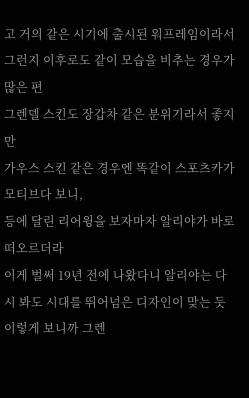고 거의 같은 시기에 출시된 워프레임이라서 그런지 이후로도 같이 모습을 비추는 경우가 많은 편
그렌델 스킨도 장갑차 같은 분위기라서 좋지만
가우스 스킨 같은 경우엔 똑같이 스포츠카가 모티브다 보니,
등에 달린 리어윙을 보자마자 알리야가 바로 떠오르더라
이게 벌써 19년 전에 나왔다니 알리야는 다시 봐도 시대를 뛰어넘은 디자인이 맞는 듯
이렇게 보니까 그렌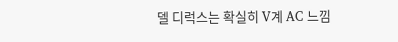델 디럭스는 확실히 V계 AC 느낌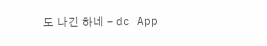도 나긴 하네 - dc App